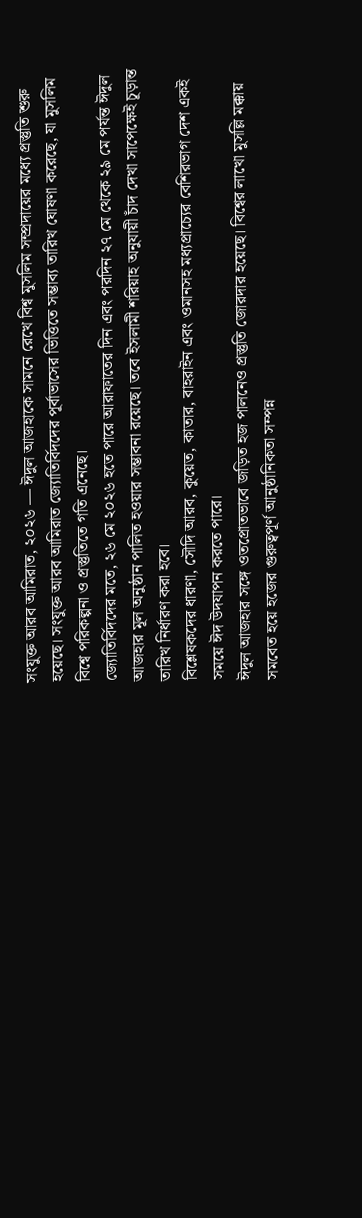সংযুক্ত আরব আমিরাত, ২০২৬ — ঈদুল আজহাকে সামনে রেখে বিশ্ব মুসলিম সম্প্রদায়ের মধ্যে প্রস্তুতি শুরু হয়েছে। সংযুক্ত আরব আমিরাত জ্যোতির্বিদদের পূর্বাভাসের ভিত্তিতে সম্ভাব্য তারিখ ঘোষণা করেছে, যা মুসলিম বিশ্বে পরিকল্পনা ও প্রস্তুতিতে গতি এনেছে।
জ্যোতির্বিদদের মতে, ২৬ মে ২০২৬ হতে পারে আরাফাতের দিন এবং পরদিন ২৭ মে থেকে ২৯ মে পর্যন্ত ঈদুল আজহার মূল অনুষ্ঠান পালিত হওয়ার সম্ভাবনা রয়েছে। তবে ইসলামী শরিয়াহ অনুযায়ী চাঁদ দেখা সাপেক্ষেই চূড়ান্ত তারিখ নির্ধারণ করা হবে।
বিশ্লেষকদের ধারণা, সৌদি আরব, কুয়েত, কাতার, বাহরাইন এবং ওমানসহ মধ্যপ্রাচ্যের বেশিরভাগ দেশ একই সময়ে ঈদ উদযাপন করতে পারে।
ঈদুল আজহার সঙ্গে ওতপ্রোতভাবে জড়িত হজ পালনেও প্রস্তুতি জোরদার হয়েছে। বিশ্বের লাখো মুসল্লি মক্কায় সমবেত হয়ে হজের গুরুত্বপূর্ণ আনুষ্ঠানিকতা সম্পন্ন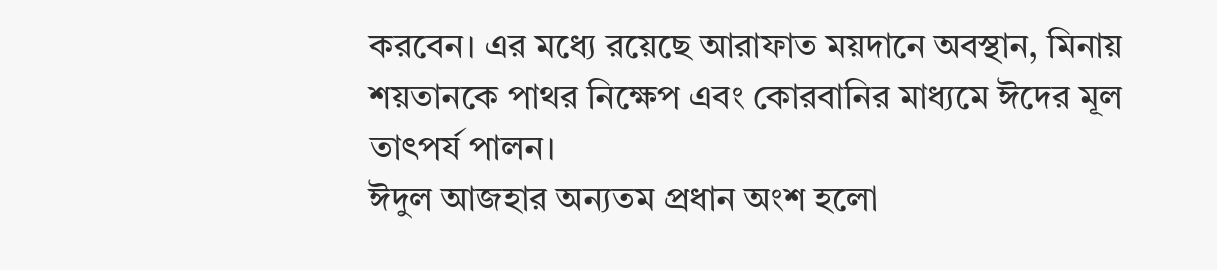করবেন। এর মধ্যে রয়েছে আরাফাত ময়দানে অবস্থান, মিনায় শয়তানকে পাথর নিক্ষেপ এবং কোরবানির মাধ্যমে ঈদের মূল তাৎপর্য পালন।
ঈদুল আজহার অন্যতম প্রধান অংশ হলো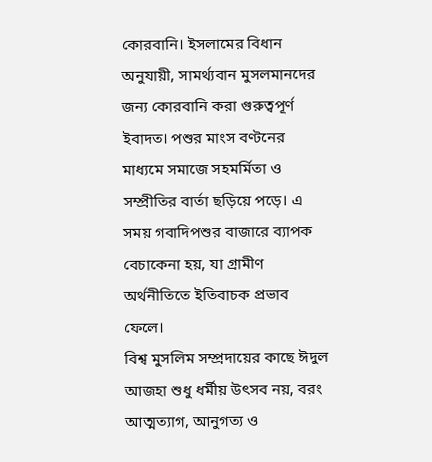কোরবানি। ইসলামের বিধান অনুযায়ী, সামর্থ্যবান মুসলমানদের জন্য কোরবানি করা গুরুত্বপূর্ণ ইবাদত। পশুর মাংস বণ্টনের মাধ্যমে সমাজে সহমর্মিতা ও সম্প্রীতির বার্তা ছড়িয়ে পড়ে। এ সময় গবাদিপশুর বাজারে ব্যাপক বেচাকেনা হয়, যা গ্রামীণ অর্থনীতিতে ইতিবাচক প্রভাব ফেলে।
বিশ্ব মুসলিম সম্প্রদায়ের কাছে ঈদুল আজহা শুধু ধর্মীয় উৎসব নয়, বরং আত্মত্যাগ, আনুগত্য ও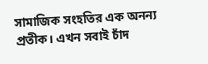সামাজিক সংহতির এক অনন্য প্রতীক। এখন সবাই চাঁদ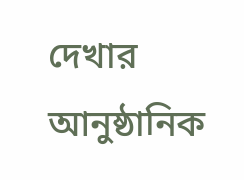দেখার আনুষ্ঠানিক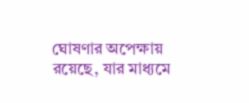ঘোষণার অপেক্ষায় রয়েছে, যার মাধ্যমে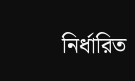নির্ধারিত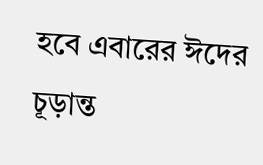হবে এবারের ঈদের চূড়ান্ত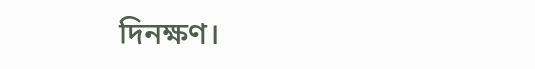দিনক্ষণ।